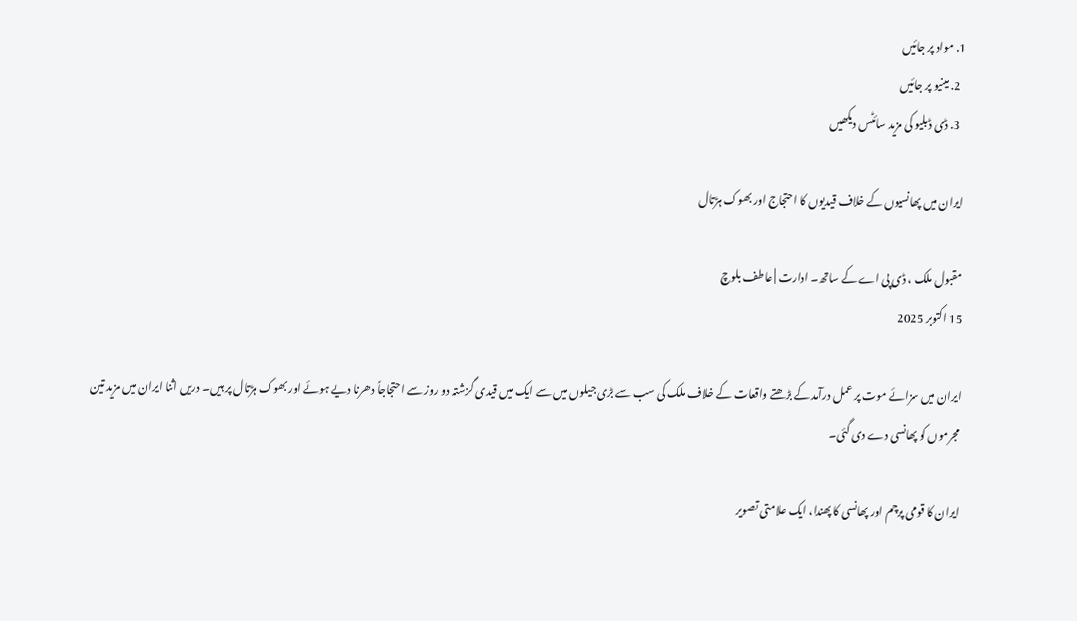1. مواد پر جائیں
  2. مینیو پر جائیں
  3. ڈی ڈبلیو کی مزید سائٹس دیکھیں

ایران میں پھانسیوں کے خلاف قیدیوں کا احتجاج اور بھوک ہڑتال

مقبول ملک ، ڈی پی اے کے ساتھ۔ ادارت | عاطف بلوچ
15 اکتوبر 2025

ایران میں سزائے موت پر عمل درآمد کے بڑھتے واقعات کے خلاف ملک کی سب سے بڑی جیلوں میں سے ایک میں قیدی گزشتہ دو روز سے احتجاجاً دھرنا دیے ہوئے اور بھوک ہڑتال پر ہیں۔ دریں اثنا ایران میں مزید تین مجرموں کو پھانسی دے دی گئی۔

ایران کا قومی پرچم اور پھانسی کا پھندا، ایک علامتی تصویر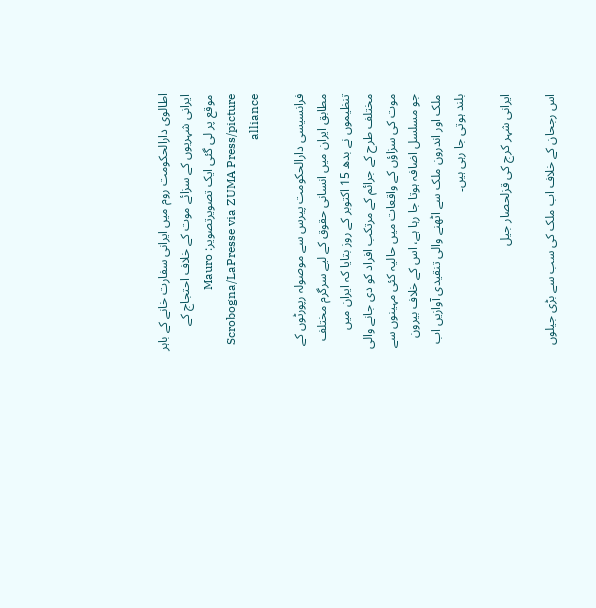اطالوی دارالحکومت روم میں ایرانی سفارت خانے کے باہر ایرانی شہریوں کے سزائے موت کے خلاف احتجاج کے موقع پر لی گئی ایک تصویرتصویر: Mauro Scrobogna/LaPresse via ZUMA Press/picture alliance

فرانسیسی دارالحکومت پیرس سے موصولہ رپور‌ٹوں کے مطابق ایران میں انسانی حقوق کے لیے سرگرم مختلف تنظیموں نے بدھ 15 اکتوبر کے روز بتایا کہ ایران میں مختلف طرح کے جرائم کے مرتکب افراد کو دی جانے والی موت کی سزاؤں کے واقعات میں حالیہ کئی مہینوں سے جو مسلسل اضافہ ہوتا جا رہا ہے، اس کے خلاف بیرون ملک اور اندرون ملک سے اٹھنے والی تنقیدی آوازیں اب بلند ہوتی جا رہی ہیں۔

ایرانی شہر کرج کی قزلحصار جیل

اس رجحان کے خلاف اب ملک کی سب سے بڑی جیلوں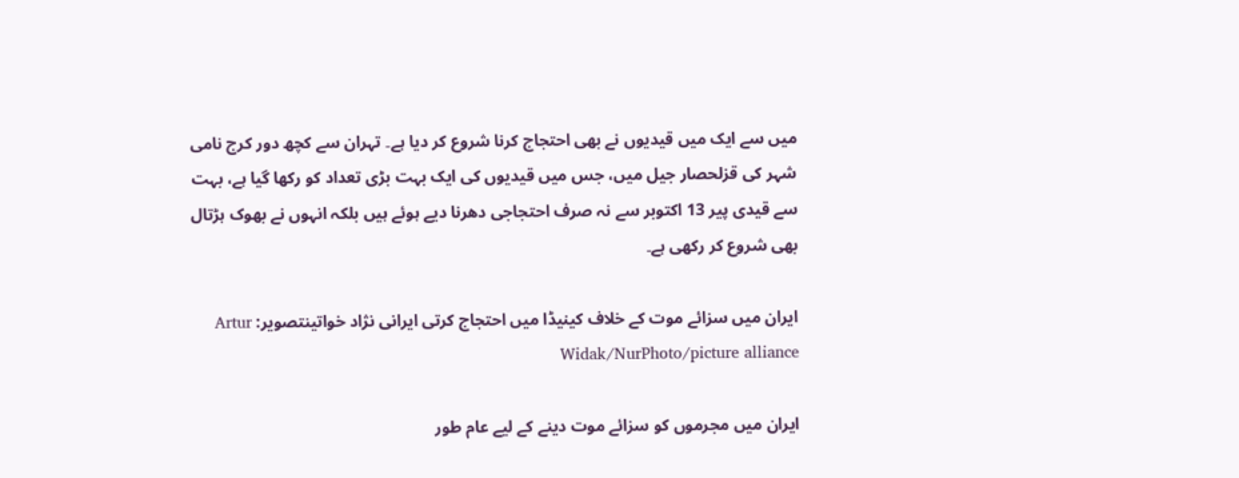میں سے ایک میں قیدیوں نے بھی احتجاج کرنا شروع کر دیا ہے۔ تہران سے کچھ دور کرج نامی شہر کی قزلحصار جیل میں، جس میں قیدیوں کی ایک بہت بڑی تعداد کو رکھا گیا ہے، بہت سے قیدی پیر 13 اکتوبر سے نہ صرف احتجاجی دھرنا دیے ہوئے ہیں بلکہ انہوں نے بھوک ہڑتال بھی شروع کر رکھی ہے۔

ایران میں سزائے موت کے خلاف کینیڈا میں احتجاج کرتی ایرانی نژاد خواتینتصویر: Artur Widak/NurPhoto/picture alliance

ایران میں مجرموں کو سزائے موت دینے کے لیے عام طور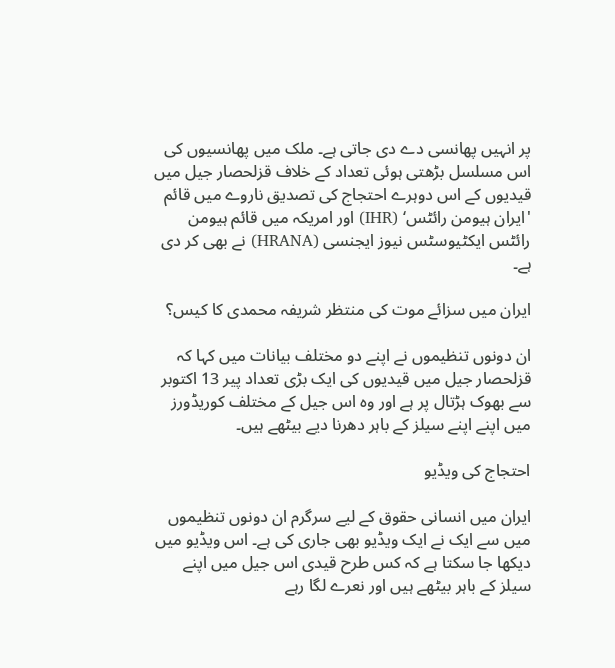پر انہیں پھانسی دے دی جاتی ہے۔ ملک میں پھانسیوں کی اس مسلسل بڑھتی ہوئی تعداد کے خلاف قزلحصار جیل میں قیدیوں کے اس دوہرے احتجاج کی تصدیق ناروے میں قائم 'ایران ہیومن رائٹس‘ (IHR) اور امریکہ میں قائم ہیومن رائٹس ایکٹیوسٹس نیوز ایجنسی (HRANA) نے بھی کر دی ہے۔

ایران میں سزائے موت کی منتظر شریفہ محمدی کا کیس؟

ان دونوں تنظیموں نے اپنے دو مختلف بیانات میں کہا کہ قزلحصار جیل میں قیدیوں کی ایک بڑی تعداد پیر 13 اکتوبر سے بھوک ہڑتال پر ہے اور وہ اس جیل کے مختلف کوریڈورز میں اپنے اپنے سیلز کے باہر دھرنا دیے بیٹھے ہیں۔

احتجاج کی ویڈیو

ایران میں انسانی حقوق کے لیے سرگرم ان دونوں تنظیموں میں سے ایک نے ایک ویڈیو بھی جاری کی ہے۔ اس ویڈیو میں دیکھا جا سکتا ہے کہ کس طرح قیدی اس جیل میں اپنے سیلز کے باہر بیٹھے ہیں اور نعرے لگا رہے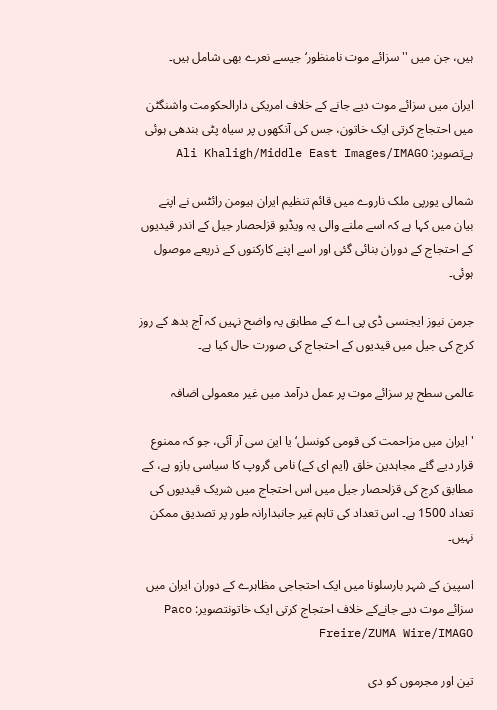ہیں، جن میں ''سزائے موت نامنظور‘ جیسے نعرے بھی شامل ہیں۔

ایران میں سزائے موت دیے جانے کے خلاف امریکی دارالحکومت واشنگٹن میں احتجاج کرتی ایک خاتون، جس کی آنکھوں پر سیاہ پٹی بندھی ہوئی ہےتصویر: Ali Khaligh/Middle East Images/IMAGO

شمالی یورپی ملک ناروے میں قائم تنظیم ایران ہیومن رائٹس نے اپنے بیان میں کہا ہے کہ اسے ملنے والی یہ ویڈیو قزلحصار جیل کے اندر قیدیوں کے احتجاج کے دوران بنائی گئی اور اسے اپنے کارکنوں کے ذریعے موصول ہوئی۔

جرمن نیوز ایجنسی ڈی پی اے کے مطابق یہ واضح نہیں کہ آج بدھ کے روز کرج کی جیل میں قیدیوں کے احتجاج کی صورت حال کیا ہے۔

عالمی سطح پر سزائے موت پر عمل درآمد میں غیر معمولی اضافہ

'ایران میں مزاحمت کی قومی کونسل‘ یا این سی آر آئی، جو کہ ممنوع قرار دیے گئے مجاہدین خلق (ایم ای کے) نامی گروپ کا سیاسی بازو ہے، کے مطابق کرج کی قزلحصار جیل میں اس احتجاج میں شریک قیدیوں کی تعداد 1500 ہے۔ اس تعداد کی تاہم غیر جانبدارانہ طور پر تصدیق ممکن نہیں۔

اسپین کے شہر بارسلونا میں ایک احتجاجی مظاہرے کے دوران ایران میں سزائے موت دیے جانےکے خلاف احتجاج کرتی ایک خاتونتصویر: Paco Freire/ZUMA Wire/IMAGO

تین اور مجرموں کو دی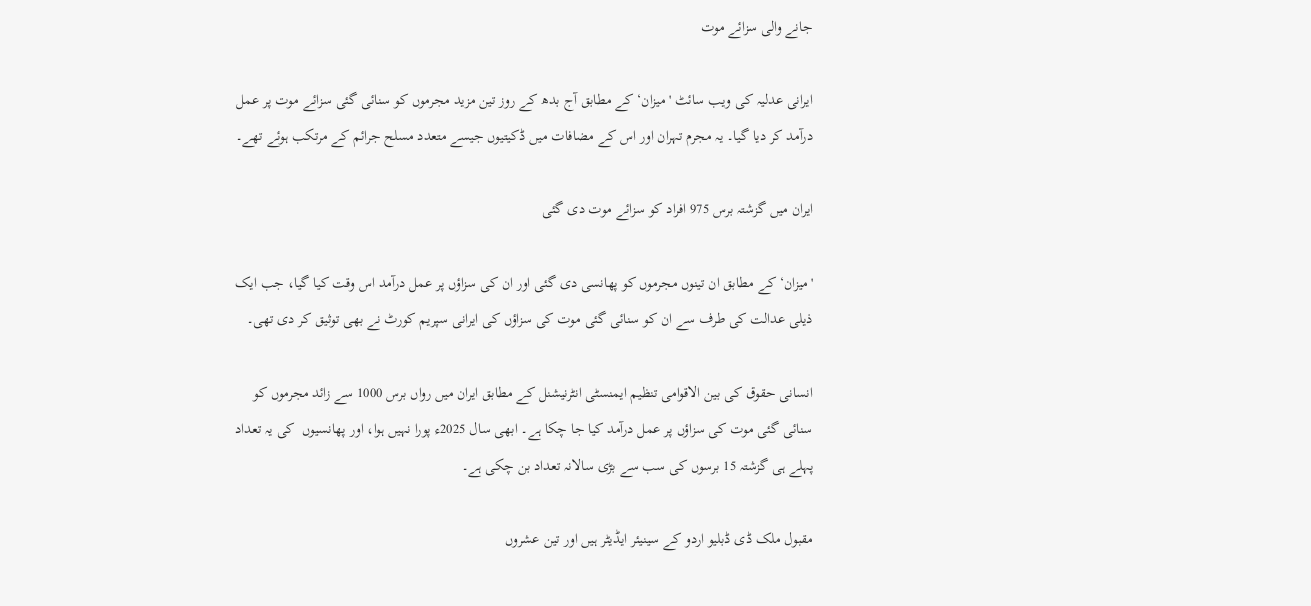جانے والی سزائے موت

ایرانی عدلیہ کی ویب سائٹ 'میزان‘ کے مطابق آج بدھ کے روز تین مزید مجرموں کو سنائی گئی سزائے موت پر عمل درآمد کر دیا گیا۔ یہ مجرم تہران اور اس کے مضافات میں ڈکیتیوں جیسے متعدد مسلح جرائم کے مرتکب ہوئے تھے۔

ایران میں گزشتہ برس 975 افراد کو سزائے موت دی گئی

'میزان‘ کے مطابق ان تینوں مجرموں کو پھانسی دی گئی اور ان کی سزاؤں پر عمل درآمد اس وقت کیا گیا، جب ایک ذیلی عدالت کی طرف سے ان کو سنائی گئی موت کی سزاؤں کی ایرانی سپریم کورٹ نے بھی توثیق کر دی تھی۔

انسانی حقوق کی بین الاقوامی تنظیم ایمنسٹی انٹرنیشنل کے مطابق ایران میں رواں برس 1000 سے زائد مجرموں کو سنائی گئی موت کی سزاؤں پر عمل درآمد کیا جا چکا ہے۔ ابھی سال 2025ء پورا نہیں ہوا، اور پھانسیوں  کی یہ تعداد پہلے ہی گزشتہ 15 برسوں کی سب سے بڑی سالانہ تعداد بن چکی ہے۔

مقبول ملک ڈی ڈبلیو اردو کے سینیئر ایڈیٹر ہیں اور تین عشروں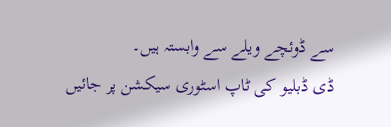سے ڈوئچے ویلے سے وابستہ ہیں۔
ڈی ڈبلیو کی ٹاپ اسٹوری سیکشن پر جائیں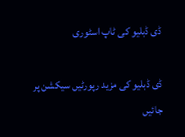ڈی ڈبلیو کی ٹاپ اسٹوری

ڈی ڈبلیو کی مزید رپورٹیں سیکشن پر جائیں